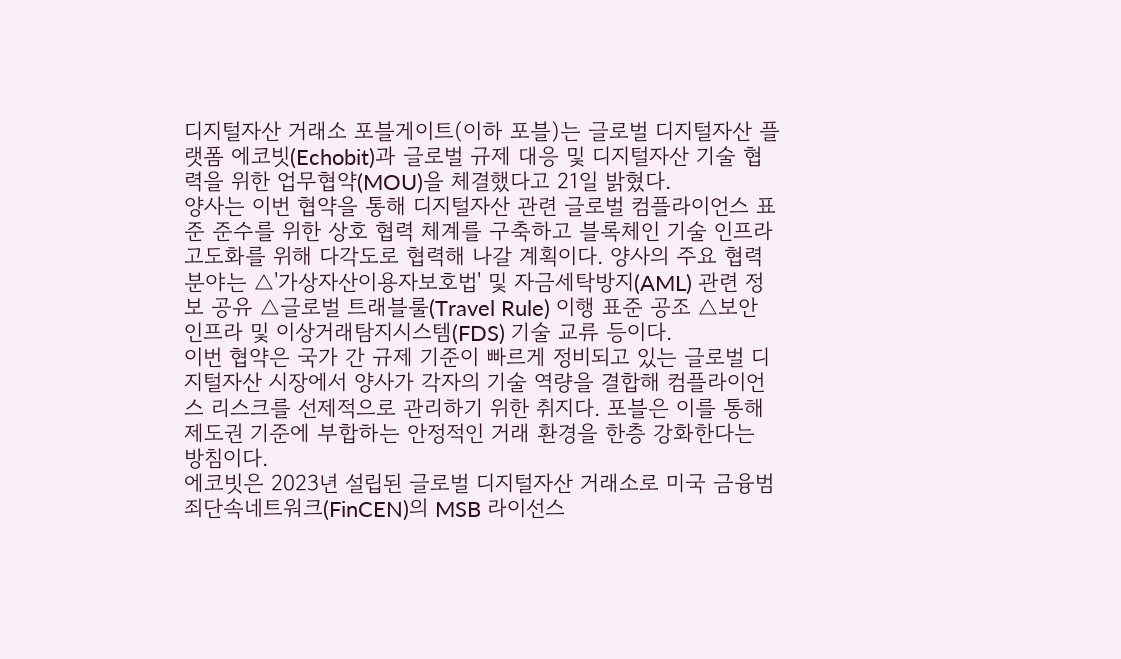디지털자산 거래소 포블게이트(이하 포블)는 글로벌 디지털자산 플랫폼 에코빗(Echobit)과 글로벌 규제 대응 및 디지털자산 기술 협력을 위한 업무협약(MOU)을 체결했다고 21일 밝혔다.
양사는 이번 협약을 통해 디지털자산 관련 글로벌 컴플라이언스 표준 준수를 위한 상호 협력 체계를 구축하고 블록체인 기술 인프라 고도화를 위해 다각도로 협력해 나갈 계획이다. 양사의 주요 협력 분야는 △'가상자산이용자보호법' 및 자금세탁방지(AML) 관련 정보 공유 △글로벌 트래블룰(Travel Rule) 이행 표준 공조 △보안 인프라 및 이상거래탐지시스템(FDS) 기술 교류 등이다.
이번 협약은 국가 간 규제 기준이 빠르게 정비되고 있는 글로벌 디지털자산 시장에서 양사가 각자의 기술 역량을 결합해 컴플라이언스 리스크를 선제적으로 관리하기 위한 취지다. 포블은 이를 통해 제도권 기준에 부합하는 안정적인 거래 환경을 한층 강화한다는 방침이다.
에코빗은 2023년 설립된 글로벌 디지털자산 거래소로 미국 금융범죄단속네트워크(FinCEN)의 MSB 라이선스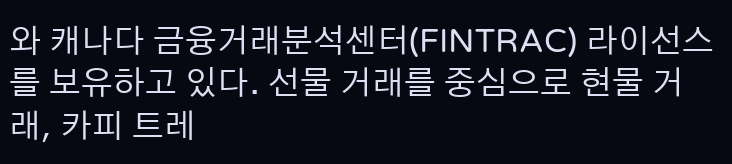와 캐나다 금융거래분석센터(FINTRAC) 라이선스를 보유하고 있다. 선물 거래를 중심으로 현물 거래, 카피 트레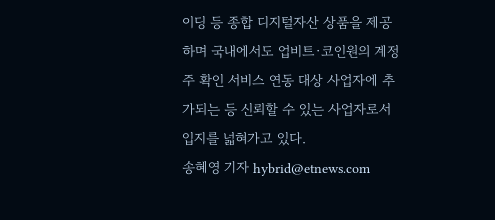이딩 등 종합 디지털자산 상품을 제공하며 국내에서도 업비트·코인원의 계정주 확인 서비스 연동 대상 사업자에 추가되는 등 신뢰할 수 있는 사업자로서 입지를 넓혀가고 있다.
송혜영 기자 hybrid@etnews.com